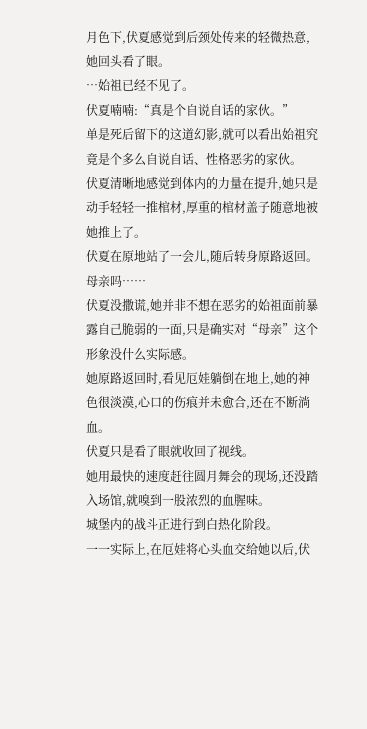月色下,伏夏感觉到后颈处传来的轻微热意,她回头看了眼。
…始祖已经不见了。
伏夏喃喃:“真是个自说自话的家伙。”
单是死后留下的这道幻影,就可以看出始祖究竟是个多么自说自话、性格恶劣的家伙。
伏夏清晰地感觉到体内的力量在提升,她只是动手轻轻一推棺材,厚重的棺材盖子随意地被她推上了。
伏夏在原地站了一会儿,随后转身原路返回。母亲吗……
伏夏没撒谎,她并非不想在恶劣的始祖面前暴露自己脆弱的一面,只是确实对“母亲”这个形象没什么实际感。
她原路返回时,看见厄娃躺倒在地上,她的神色很淡漠,心口的伤痕并未愈合,还在不断淌血。
伏夏只是看了眼就收回了视线。
她用最快的速度赶往圆月舞会的现场,还没踏入场馆,就嗅到一股浓烈的血腥味。
城堡内的战斗正进行到白热化阶段。
一一实际上,在厄娃将心头血交给她以后,伏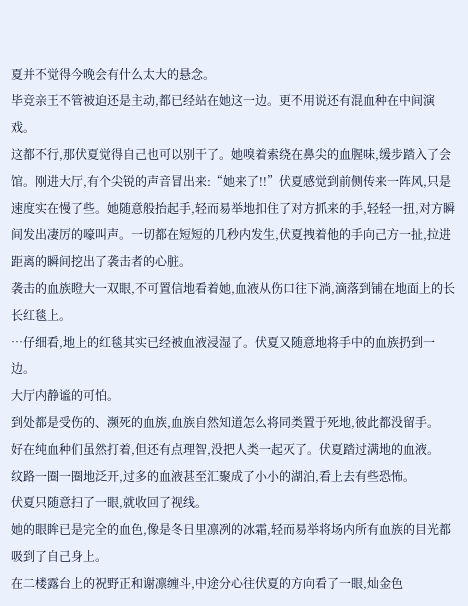夏并不觉得今晚会有什么太大的悬念。
毕竞亲王不管被迫还是主动,都已经站在她这一边。更不用说还有混血种在中间演戏。
这都不行,那伏夏觉得自己也可以别干了。她嗅着索绕在鼻尖的血腥味,缓步踏入了会馆。刚进大厅,有个尖锐的声音冒出来:“她来了!!”伏夏感觉到前侧传来一阵风,只是速度实在慢了些。她随意般抬起手,轻而易举地扣住了对方抓来的手,轻轻一扭,对方瞬间发出凄厉的嚎叫声。一切都在短短的几秒内发生,伏夏拽着他的手向己方一扯,拉进距离的瞬间挖出了袭击者的心脏。
袭击的血族瞪大一双眼,不可置信地看着她,血液从伤口往下淌,滴落到铺在地面上的长长红毯上。
…仔细看,地上的红毯其实已经被血液浸湿了。伏夏又随意地将手中的血族扔到一边。
大厅内静谧的可怕。
到处都是受伤的、濒死的血族,血族自然知道怎么将同类置于死地,彼此都没留手。
好在纯血种们虽然打着,但还有点理智,没把人类一起灭了。伏夏踏过满地的血液。
纹路一圈一圈地泛开,过多的血液甚至汇聚成了小小的湖泊,看上去有些恐怖。
伏夏只随意扫了一眼,就收回了视线。
她的眼眸已是完全的血色,像是冬日里凛冽的冰霜,轻而易举将场内所有血族的目光都吸到了自己身上。
在二楼露台上的祝野正和谢凛缠斗,中途分心往伏夏的方向看了一眼,灿金色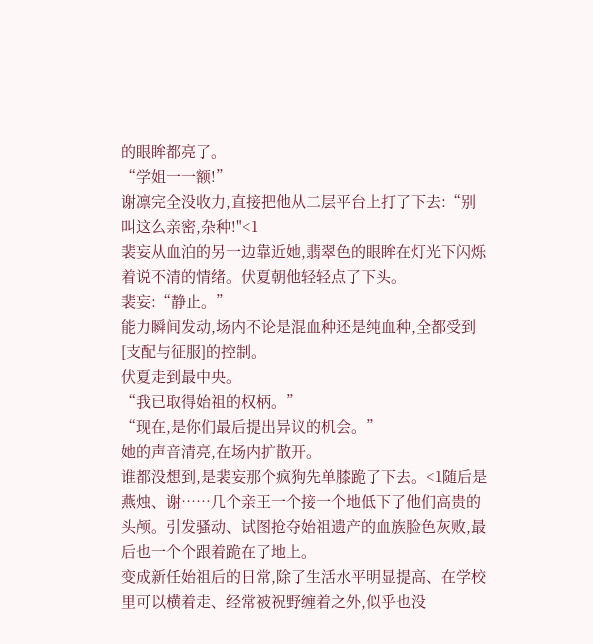的眼眸都亮了。
“学姐一一额!”
谢凛完全没收力,直接把他从二层平台上打了下去:“别叫这么亲密,杂种!"<1
裴妄从血泊的另一边靠近她,翡翠色的眼眸在灯光下闪烁着说不清的情绪。伏夏朝他轻轻点了下头。
裴妄:“静止。”
能力瞬间发动,场内不论是混血种还是纯血种,全都受到[支配与征服]的控制。
伏夏走到最中央。
“我已取得始祖的权柄。”
“现在,是你们最后提出异议的机会。”
她的声音清亮,在场内扩散开。
谁都没想到,是裴妄那个疯狗先单膝跪了下去。<1随后是燕烛、谢……几个亲王一个接一个地低下了他们高贵的头颅。引发骚动、试图抢夺始祖遗产的血族脸色灰败,最后也一个个跟着跪在了地上。
变成新任始祖后的日常,除了生活水平明显提高、在学校里可以横着走、经常被祝野缠着之外,似乎也没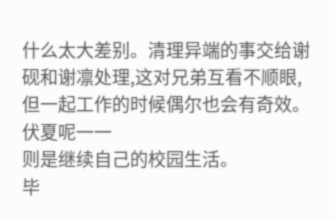什么太大差别。清理异端的事交给谢砚和谢凛处理,这对兄弟互看不顺眼,但一起工作的时候偶尔也会有奇效。
伏夏呢一一
则是继续自己的校园生活。
毕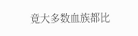竟大多数血族都比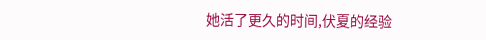她活了更久的时间,伏夏的经验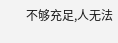不够充足,人无法